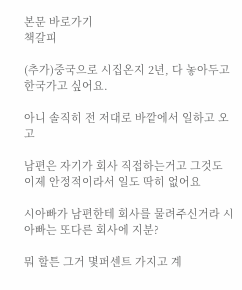본문 바로가기
책갈피

(추가)중국으로 시집온지 2년, 다 놓아두고 한국가고 싶어요.

아니 솔직히 전 저대로 바깥에서 일하고 오고

남편은 자기가 회사 직접하는거고 그것도 이제 안정적이라서 일도 딱히 없어요

시아빠가 남편한테 회사를 물려주신거라 시아빠는 또다른 회사에 지분?

뭐 할튼 그거 몇퍼센트 가지고 계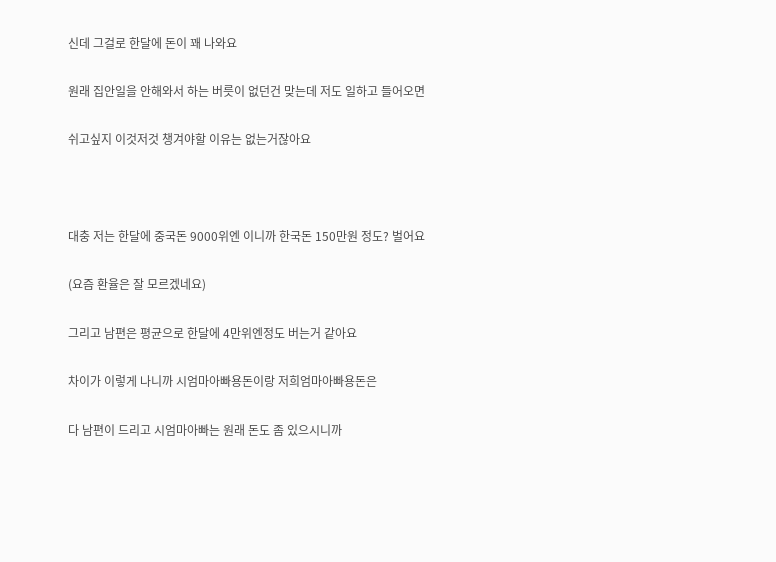신데 그걸로 한달에 돈이 꽤 나와요

원래 집안일을 안해와서 하는 버릇이 없던건 맞는데 저도 일하고 들어오면

쉬고싶지 이것저것 챙겨야할 이유는 없는거잖아요



대충 저는 한달에 중국돈 9000위엔 이니까 한국돈 150만원 정도? 벌어요

(요즘 환율은 잘 모르겠네요)

그리고 남편은 평균으로 한달에 4만위엔정도 버는거 같아요

차이가 이렇게 나니까 시엄마아빠용돈이랑 저희엄마아빠용돈은

다 남편이 드리고 시엄마아빠는 원래 돈도 좀 있으시니까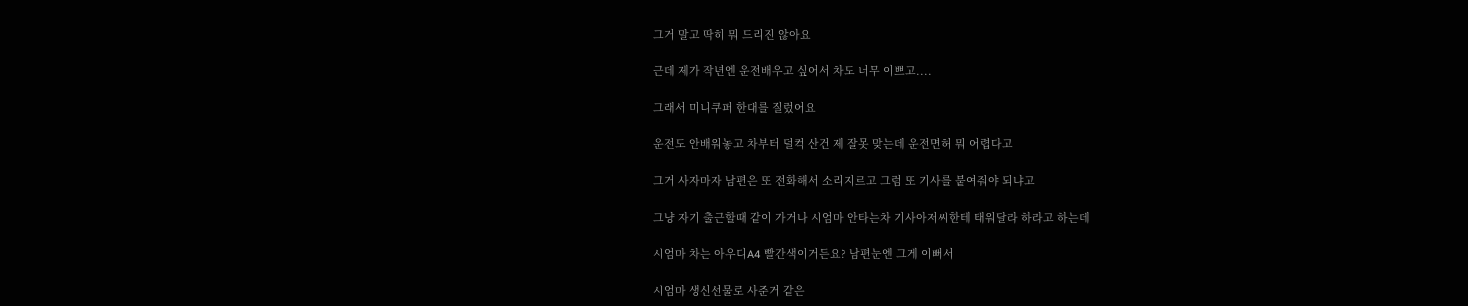그거 말고 딱히 뭐 드리진 않아요

근데 제가 작년엔 운전배우고 싶어서 차도 너무 이쁘고....

그래서 미니쿠퍼 한대를 질렀어요

운전도 안배워놓고 차부터 덜컥 산건 제 잘못 맞는데 운전면허 뭐 어렵다고

그거 사자마자 남편은 또 전화해서 소리지르고 그럼 또 기사를 붙여줘야 되냐고

그냥 자기 출근할때 같이 가거나 시엄마 안타는차 기사아저씨한테 태워달라 하라고 하는데

시엄마 차는 아우디A4 빨간색이거든요? 남편눈엔 그게 이뻐서

시엄마 생신선물로 사준거 같은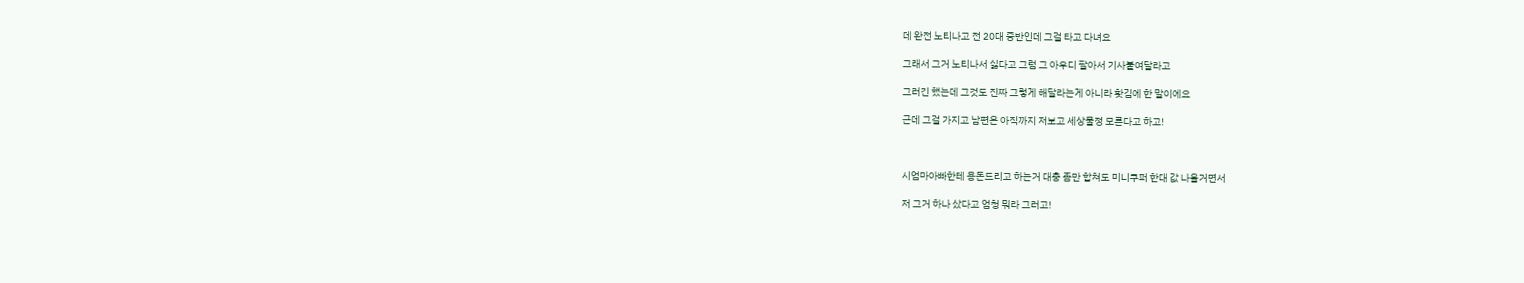데 완전 노티나고 전 20대 중반인데 그걸 타고 다녀요

그래서 그거 노티나서 싫다고 그럼 그 아우디 팔아서 기사붙여달라고

그러긴 했는데 그것도 진짜 그렇게 해달라는게 아니라 홧김에 한 말이에요

근데 그걸 가지고 남편은 아직까지 저보고 세상물정 모른다고 하고!



시엄마아빠한테 용돈드리고 하는거 대충 좀만 합쳐도 미니쿠퍼 한대 값 나올거면서

저 그거 하나 샀다고 엄청 뭐라 그러고!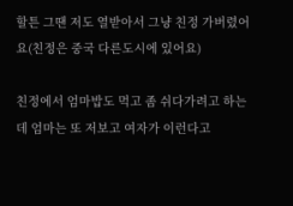할튼 그땐 저도 열받아서 그냥 친정 가버렸어요(친정은 중국 다른도시에 있어요)

친정에서 엄마밥도 먹고 좀 쉬다가려고 하는데 엄마는 또 저보고 여자가 이런다고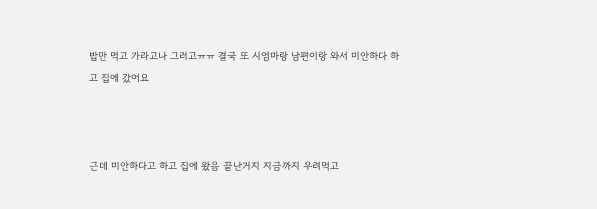밥만 먹고 가라고나 그러고ㅠㅠ 결국 또 시엄마랑 남편이랑 와서 미안하다 하고 집에 갔어요



근데 미안하다고 하고 집에 왔음 끝난거지 지금까지 우려먹고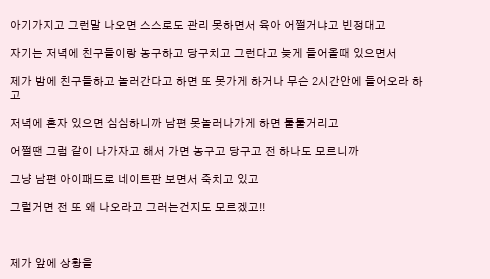아기가지고 그런말 나오면 스스로도 관리 못하면서 육아 어쩔거냐고 빈정대고

자기는 저녁에 친구들이랑 농구하고 당구치고 그런다고 늦게 들어올때 있으면서

제가 밤에 친구들하고 놀러간다고 하면 또 못가게 하거나 무슨 2시간안에 들어오라 하고

저녁에 혼자 있으면 심심하니까 남편 못놀러나가게 하면 툴툴거리고

어쩔땐 그럼 같이 나가자고 해서 가면 농구고 당구고 전 하나도 모르니까

그냥 남편 아이패드로 네이트판 보면서 죽치고 있고

그럴거면 전 또 왜 나오라고 그러는건지도 모르겠고!!



제가 앞에 상황을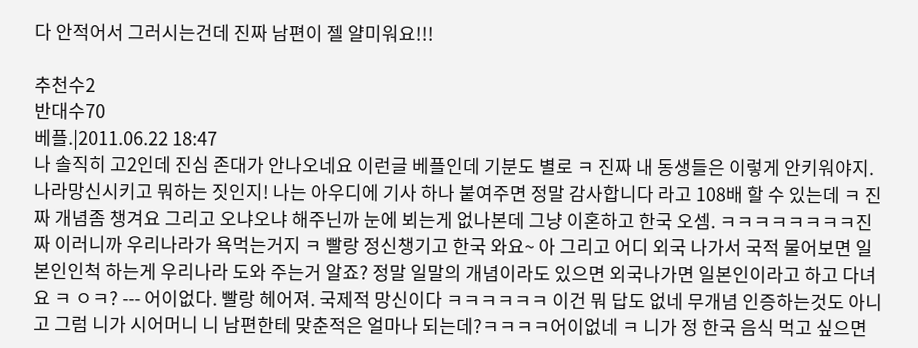다 안적어서 그러시는건데 진짜 남편이 젤 얄미워요!!!

추천수2
반대수70
베플.|2011.06.22 18:47
나 솔직히 고2인데 진심 존대가 안나오네요 이런글 베플인데 기분도 별로 ㅋ 진짜 내 동생들은 이렇게 안키워야지. 나라망신시키고 뭐하는 짓인지! 나는 아우디에 기사 하나 붙여주면 정말 감사합니다 라고 108배 할 수 있는데 ㅋ 진짜 개념좀 챙겨요 그리고 오냐오냐 해주닌까 눈에 뵈는게 없나본데 그냥 이혼하고 한국 오셈. ㅋㅋㅋㅋㅋㅋㅋㅋ진짜 이러니까 우리나라가 욕먹는거지 ㅋ 빨랑 정신챙기고 한국 와요~ 아 그리고 어디 외국 나가서 국적 물어보면 일본인인척 하는게 우리나라 도와 주는거 알죠? 정말 일말의 개념이라도 있으면 외국나가면 일본인이라고 하고 다녀요 ㅋ ㅇㅋ? --- 어이없다. 빨랑 헤어져. 국제적 망신이다 ㅋㅋㅋㅋㅋㅋ 이건 뭐 답도 없네 무개념 인증하는것도 아니고 그럼 니가 시어머니 니 남편한테 맞춘적은 얼마나 되는데?ㅋㅋㅋㅋ어이없네 ㅋ 니가 정 한국 음식 먹고 싶으면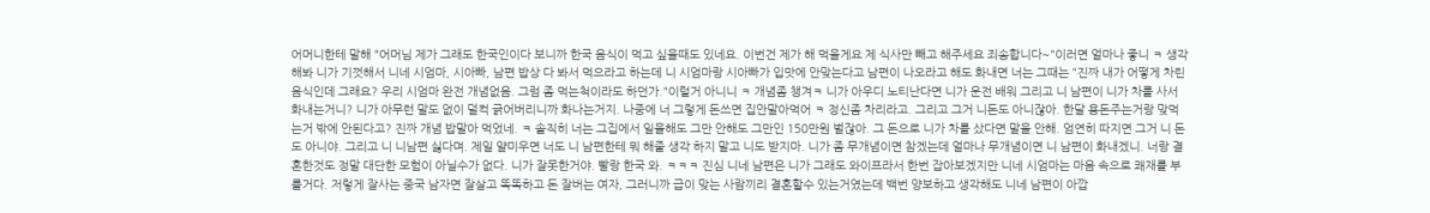어머니한테 말해 "어머님 제가 그래도 한국인이다 보니까 한국 음식이 먹고 싶을때도 있네요. 이번건 제가 해 먹을게요 제 식사만 빼고 해주세요 죄송합니다~"이러면 얼마나 좋니 ㅋ 생각해봐 니가 기껏해서 니네 시엄마, 시아빠, 남편 밥상 다 봐서 먹으라고 하는데 니 시엄마랑 시아빠가 입맛에 안맞는다고 남편이 나오라고 해도 화내면 너는 그때는 "진짜 내가 어떻게 차린 음식인데 그래요? 우리 시엄마 완전 개념없음. 그럼 좀 먹는척이라도 하던가."이럴거 아니니 ㅋ 개념좀 챙겨ㅋ 니가 아우디 노티난다면 니가 운전 배워 그리고 니 남편이 니가 차를 사서 화내는거니? 니가 아무런 말도 없이 덜컥 긁어버리니까 화나는거지. 나중에 너 그렇게 돈쓰면 집안말아먹어 ㅋ 정신좀 차리라고. 그리고 그거 니돈도 아니잖아. 한달 용돈주는거랑 맞먹는거 밖에 안된다고? 진짜 개념 밥말아 먹었네. ㅋ 솔직히 너는 그집에서 일을해도 그만 안해도 그만인 150만원 벌잖아. 그 돈으로 니가 차를 샀다면 말을 안해. 엄연히 따지면 그거 니 돈도 아니야. 그리고 니 니남편 싫다며. 제일 얄미우면 너도 니 남편한테 뭐 해줄 생각 하지 말고 니도 받지마. 니가 좀 무개념이면 참겠는데 얼마나 무개념이면 니 남편이 화내겠니. 너랑 결혼한것도 정말 대단한 모험이 아닐수가 없다. 니가 잘못한거야. 빨랑 한국 와. ㅋㅋㅋ 진심 니네 남편은 니가 그래도 와이프라서 한번 잡아보겠지만 니네 시엄마는 마음 속으로 쾌재를 부를거다. 저렇게 잘사는 중국 남자면 잘살고 똑똑하고 돈 잘버는 여자, 그러니까 급이 맞는 사람끼리 결혼할수 있는거였는데 백번 양보하고 생각해도 니네 남편이 아깝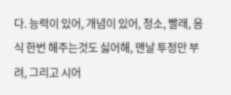다. 능력이 있어, 개념이 있어, 청소, 빨래, 음식 한번 해주는것도 싫어해, 맨날 투정만 부려, 그리고 시어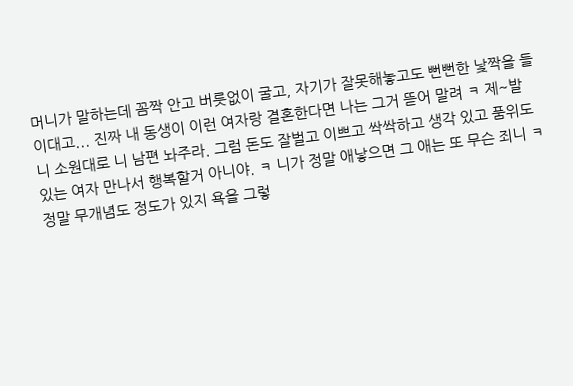머니가 말하는데 꼼짝 안고 버릇없이 굴고, 자기가 잘못해놓고도 뻔뻔한 낯짝을 들이대고... 진짜 내 동생이 이런 여자랑 결혼한다면 나는 그거 뜯어 말려 ㅋ 제~발 니 소원대로 니 남편 놔주라. 그럼 돈도 잘벌고 이쁘고 싹싹하고 생각 있고 품위도 있는 여자 만나서 행복할거 아니야. ㅋ 니가 정말 애낳으면 그 애는 또 무슨 죄니 ㅋ 정말 무개념도 정도가 있지 욕을 그렇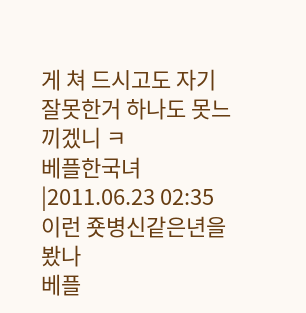게 쳐 드시고도 자기 잘못한거 하나도 못느끼겠니 ㅋ
베플한국녀|2011.06.23 02:35
이런 죳병신같은년을봤나
베플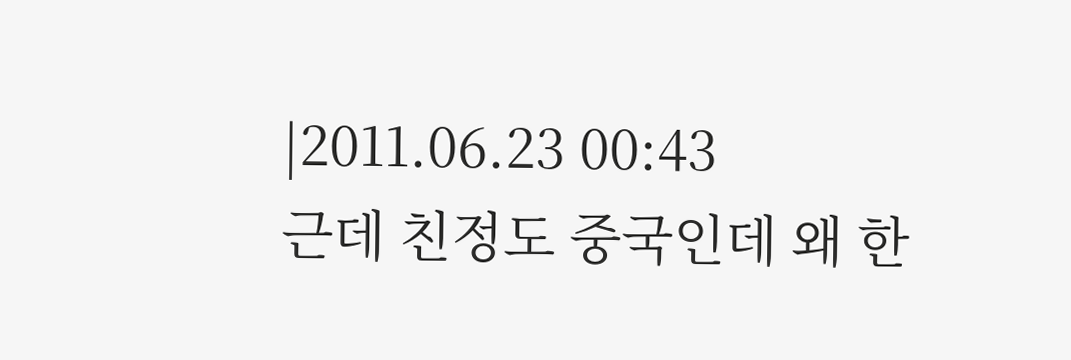|2011.06.23 00:43
근데 친정도 중국인데 왜 한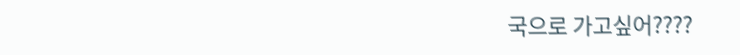국으로 가고싶어????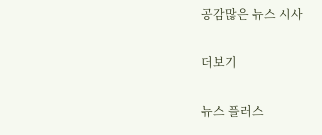공감많은 뉴스 시사

더보기

뉴스 플러스